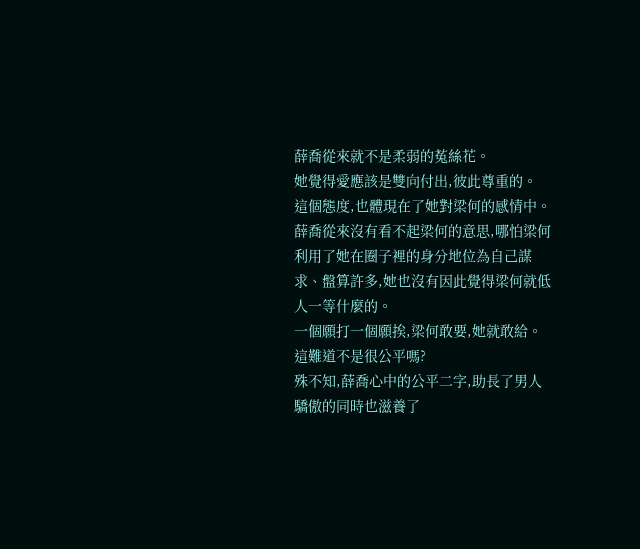薛喬從來就不是柔弱的菟絲花。
她覺得愛應該是雙向付出,彼此尊重的。
這個態度,也體現在了她對梁何的感情中。
薛喬從來沒有看不起梁何的意思,哪怕梁何利用了她在圈子裡的身分地位為自己謀求、盤算許多,她也沒有因此覺得梁何就低人一等什麼的。
一個願打一個願挨,梁何敢要,她就敢給。
這難道不是很公平嗎?
殊不知,薛喬心中的公平二字,助長了男人驕傲的同時也滋養了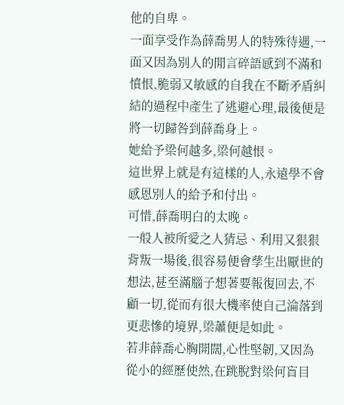他的自卑。
一面享受作為薛喬男人的特殊待遇,一面又因為別人的閒言碎語感到不滿和憤恨,脆弱又敏感的自我在不斷矛盾糾結的過程中產生了逃避心理,最後便是將一切歸咎到薛喬身上。
她給予梁何越多,梁何越恨。
這世界上就是有這樣的人,永遠學不會感恩別人的給予和付出。
可惜,薛喬明白的太晚。
一般人被所愛之人猜忌、利用又狠狠背叛一場後,很容易便會孳生出厭世的想法,甚至滿腦子想著要報復回去,不顧一切,從而有很大機率使自己淪落到更悲慘的境界,梁蕭便是如此。
若非薛喬心胸開闊,心性堅韌,又因為從小的經歷使然,在跳脫對梁何盲目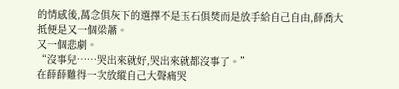的情感後,萬念俱灰下的選擇不是玉石俱焚而是放手給自己自由,薛喬大抵便是又一個梁蕭。
又一個悲劇。
“沒事兒……哭出來就好,哭出來就都沒事了。”
在薛薛難得一次放縱自己大聲痛哭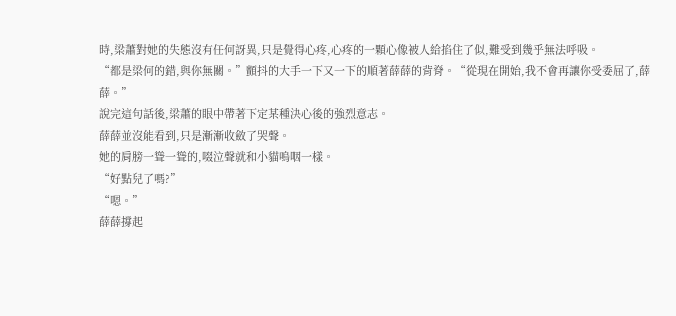時,梁蕭對她的失態沒有任何訝異,只是覺得心疼,心疼的一顆心像被人給掐住了似,難受到幾乎無法呼吸。
“都是梁何的錯,與你無關。”顫抖的大手一下又一下的順著薛薛的背脊。“從現在開始,我不會再讓你受委屈了,薛薛。”
說完這句話後,梁蕭的眼中帶著下定某種決心後的強烈意志。
薛薛並沒能看到,只是漸漸收斂了哭聲。
她的肩膀一聳一聳的,啜泣聲就和小貓嗚咽一樣。
“好點兒了嗎?”
“嗯。”
薛薛撐起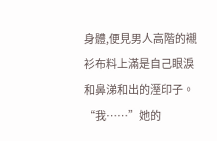身體,便見男人高階的襯衫布料上滿是自己眼淚和鼻涕和出的溼印子。
“我……”她的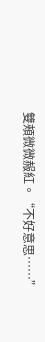雙頰微微赧紅。“不好意思……”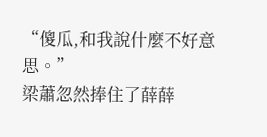“傻瓜,和我說什麼不好意思。”
梁蕭忽然捧住了薛薛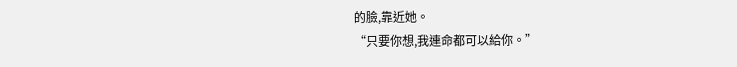的臉,靠近她。
“只要你想,我連命都可以給你。”